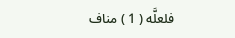فلعلَّه ( 1 ) مناف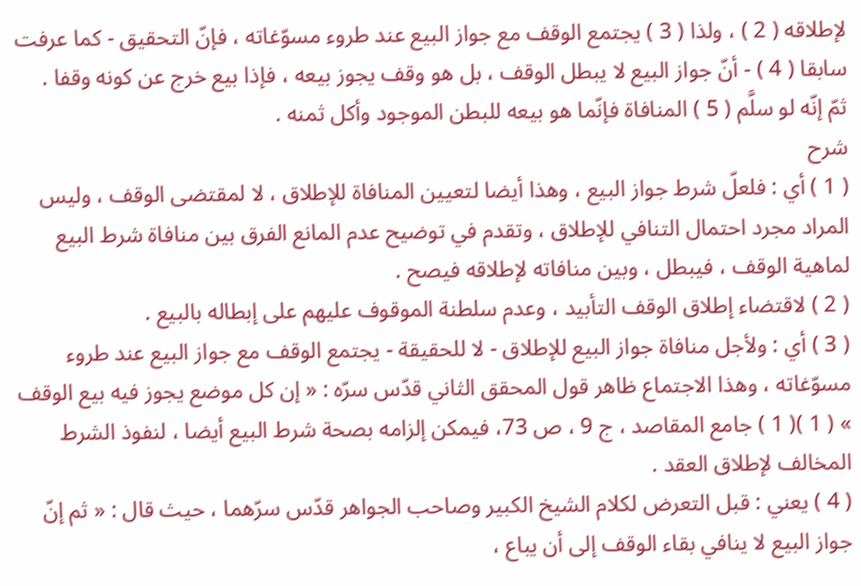لإطلاقه ( 2 ) ، ولذا ( 3 ) يجتمع الوقف مع جواز البيع عند طروء مسوّغاته ، فإنّ التحقيق - كما عرفت سابقا ( 4 ) - أنّ جواز البيع لا يبطل الوقف ، بل هو وقف يجوز بيعه ، فإذا بيع خرج عن كونه وقفا .
ثمّ إنّه لو سلَّم ( 5 ) المنافاة فإنّما هو بيعه للبطن الموجود وأكل ثمنه .
شرح
( 1 ) أي : فلعلّ شرط جواز البيع ، وهذا أيضا لتعيين المنافاة للإطلاق ، لا لمقتضى الوقف ، وليس المراد مجرد احتمال التنافي للإطلاق ، وتقدم في توضيح عدم المانع الفرق بين منافاة شرط البيع لماهية الوقف ، فيبطل ، وبين منافاته لإطلاقه فيصح .
( 2 ) لاقتضاء إطلاق الوقف التأبيد ، وعدم سلطنة الموقوف عليهم على إبطاله بالبيع .
( 3 ) أي : ولأجل منافاة جواز البيع للإطلاق - لا للحقيقة - يجتمع الوقف مع جواز البيع عند طروء مسوّغاته ، وهذا الاجتماع ظاهر قول المحقق الثاني قدّس سرّه : « إن كل موضع يجوز فيه بيع الوقف » ( 1 )( 1 ) جامع المقاصد ، ج 9 ، ص 73، فيمكن إلزامه بصحة شرط البيع أيضا ، لنفوذ الشرط المخالف لإطلاق العقد .
( 4 ) يعني : قبل التعرض لكلام الشيخ الكبير وصاحب الجواهر قدّس سرّهما ، حيث قال : « ثم إنّ جواز البيع لا ينافي بقاء الوقف إلى أن يباع ،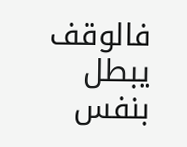فالوقف يبطل بنفس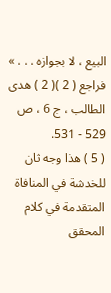البيع ، لا بجوازه . . . » فراجع ( 2 )( 2 ) هدى الطالب ، ج 6 ، ص 529 - 531.
( 5 ) هذا وجه ثان للخدشة في المنافاة المتقدمة في كلام المحقق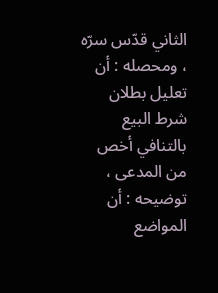الثاني قدّس سرّه ، ومحصله : أن تعليل بطلان شرط البيع بالتنافي أخص من المدعى ، توضيحه : أن المواضع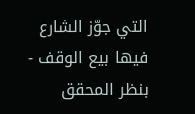التي جوّز الشارع فيها بيع الوقف - بنظر المحقق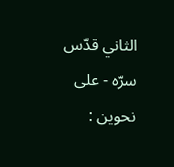الثاني قدّس سرّه - على نحوين :